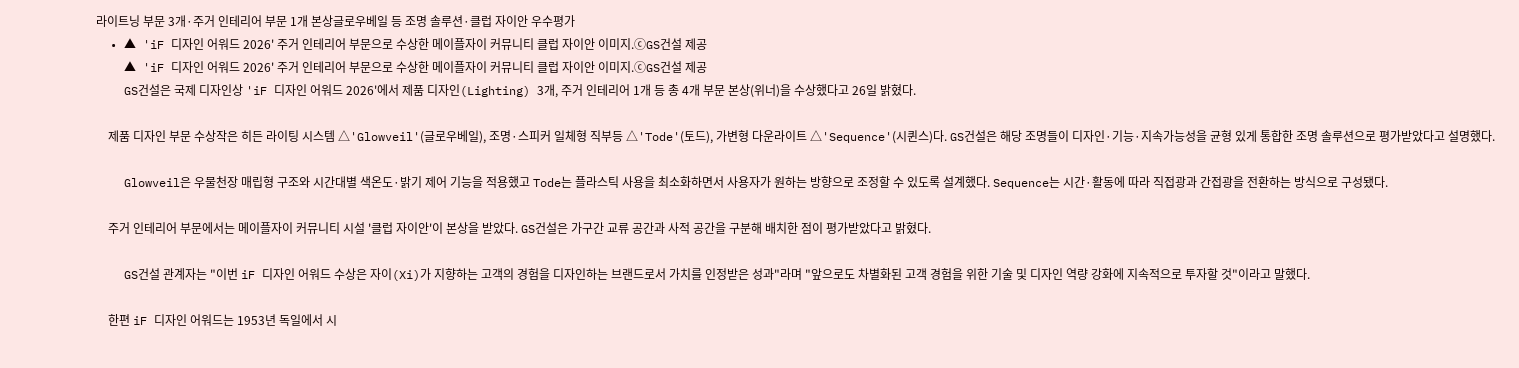라이트닝 부문 3개·주거 인테리어 부문 1개 본상글로우베일 등 조명 솔루션·클럽 자이안 우수평가
  • ▲ 'iF 디자인 어워드 2026' 주거 인테리어 부문으로 수상한 메이플자이 커뮤니티 클럽 자이안 이미지.ⓒGS건설 제공
    ▲ 'iF 디자인 어워드 2026' 주거 인테리어 부문으로 수상한 메이플자이 커뮤니티 클럽 자이안 이미지.ⓒGS건설 제공
    GS건설은 국제 디자인상 'iF 디자인 어워드 2026'에서 제품 디자인(Lighting) 3개, 주거 인테리어 1개 등 총 4개 부문 본상(위너)을 수상했다고 26일 밝혔다.

    제품 디자인 부문 수상작은 히든 라이팅 시스템 △'Glowveil'(글로우베일), 조명·스피커 일체형 직부등 △'Tode'(토드), 가변형 다운라이트 △'Sequence'(시퀸스)다. GS건설은 해당 조명들이 디자인·기능·지속가능성을 균형 있게 통합한 조명 솔루션으로 평가받았다고 설명했다.

    Glowveil은 우물천장 매립형 구조와 시간대별 색온도·밝기 제어 기능을 적용했고 Tode는 플라스틱 사용을 최소화하면서 사용자가 원하는 방향으로 조정할 수 있도록 설계했다. Sequence는 시간·활동에 따라 직접광과 간접광을 전환하는 방식으로 구성됐다.

    주거 인테리어 부문에서는 메이플자이 커뮤니티 시설 '클럽 자이안'이 본상을 받았다. GS건설은 가구간 교류 공간과 사적 공간을 구분해 배치한 점이 평가받았다고 밝혔다.

    GS건설 관계자는 "이번 iF 디자인 어워드 수상은 자이(Xi)가 지향하는 고객의 경험을 디자인하는 브랜드로서 가치를 인정받은 성과"라며 "앞으로도 차별화된 고객 경험을 위한 기술 및 디자인 역량 강화에 지속적으로 투자할 것"이라고 말했다.

    한편 iF 디자인 어워드는 1953년 독일에서 시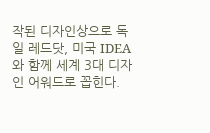작된 디자인상으로 독일 레드닷, 미국 IDEA와 함께 세계 3대 디자인 어워드로 꼽힌다.